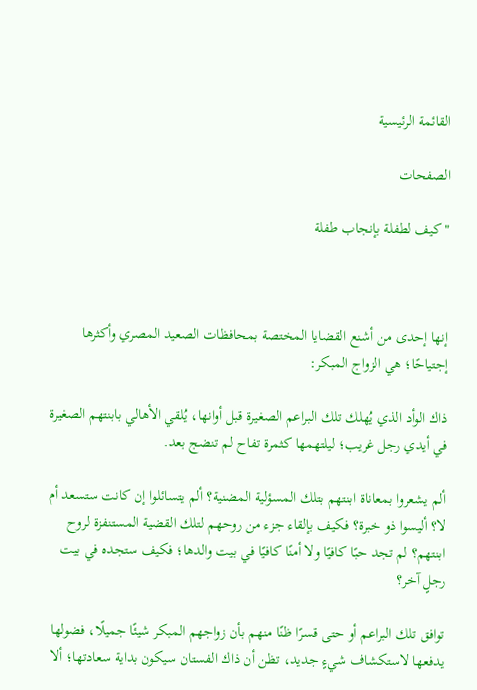القائمة الرئيسية

الصفحات

"كيف لطفلة بإنجاب طفلة



إنها إحدى من أشنع القضايا المختصة بمحافظات الصعيد المصري وأكثرها إجتياحًا؛ هي الزواج المبكر:

ذاك الوأد الذي يُهلك تلك البراعم الصغيرة قبل أوانها، يُلقي الأهالي بابنتهم الصغيرة في أيدي رجل غريب؛ ليلتهمها كثمرة تفاح لم تنضج بعد.

ألم يشعروا بمعاناة ابنتهم بتلك المسؤلية المضنية؟ ألم يتسائلوا إن كانت ستسعد أم لا؟ أليسوا ذو خبرة؟ فكيف بإلقاء جزء من روحهم لتلك القضية المستنفزة لروح ابنتهم؟ لم تجد حبًا كافيًا ولا أمنًا كافيًا في بيت والدها؛ فكيف ستجده في بيت رجلٍ آخر؟

توافق تلك البراعم أو حتى قسرًا ظنًا منهم بأن زواجهم المبكر شيئًا جميلًا، فضولها يدفعها لاستكشاف شيءٍ جديد، تظن أن ذاك الفستان سيكون بداية سعادتها؛ ألا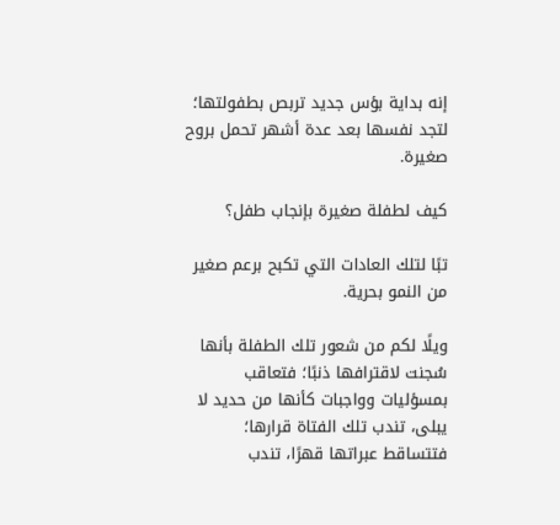إنه بداية بؤس جديد تربص بطفولتها؛ لتجد نفسها بعد عدة أشهر تحمل بروح صغيرة.

كيف لطفلة صغيرة بإنجاب طفل؟

تبًا لتلك العادات التي تكبح برعم صغير من النمو بحرية.

ويلًا لكم من شعور تلك الطفلة بأنها سُجنت لاقترافها ذنبًا؛ فتعاقب بمسؤليات وواجبات كأنها من حديد لا يبلى، تندب تلك الفتاة قرارها؛ فتتساقط عبراتها قهرًا، تندب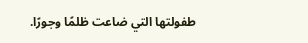طفولتها التي ضاعت ظلمًا وجورًا.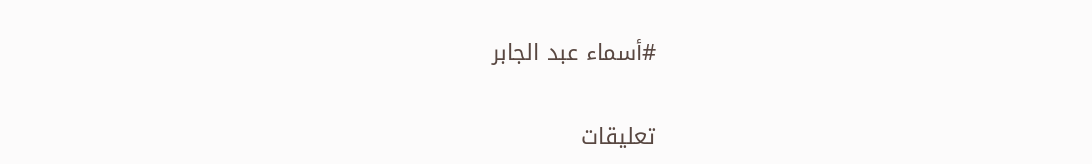#أسماء عبد الجابر


تعليقات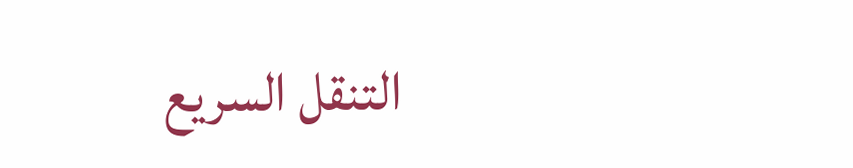التنقل السريع